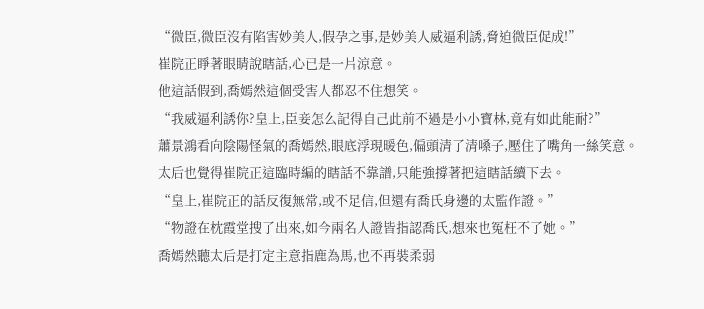“微臣,微臣沒有陷害妙美人,假孕之事,是妙美人威逼利誘,脅迫微臣促成!”
崔院正睜著眼睛說瞎話,心已是一片涼意。
他這話假到,喬嫣然這個受害人都忍不住想笑。
“我威逼利誘你?皇上,臣妾怎么記得自己此前不過是小小寶林,竟有如此能耐?”
蕭景鴻看向陰陽怪氣的喬嫣然,眼底浮現暖色,偏頭清了清嗓子,壓住了嘴角一絲笑意。
太后也覺得崔院正這臨時編的瞎話不靠譜,只能強撐著把這瞎話續下去。
“皇上,崔院正的話反復無常,或不足信,但還有喬氏身邊的太監作證。”
“物證在枕霞堂搜了出來,如今兩名人證皆指認喬氏,想來也冤枉不了她。”
喬嫣然聽太后是打定主意指鹿為馬,也不再裝柔弱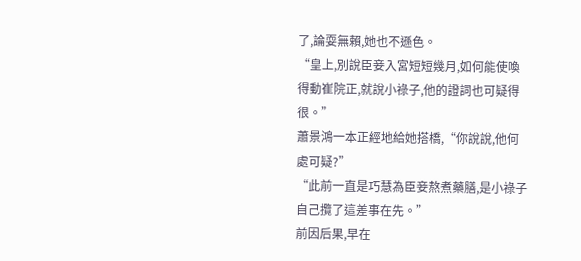了,論耍無賴,她也不遜色。
“皇上,別說臣妾入宮短短幾月,如何能使喚得動崔院正,就說小祿子,他的證詞也可疑得很。”
蕭景鴻一本正經地給她搭橋,“你說說,他何處可疑?”
“此前一直是巧慧為臣妾熬煮藥膳,是小祿子自己攬了這差事在先。”
前因后果,早在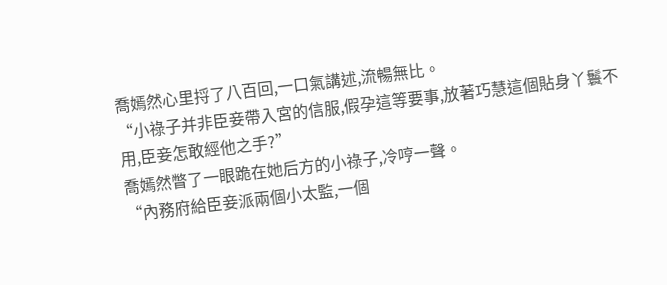喬嫣然心里捋了八百回,一口氣講述,流暢無比。
“小祿子并非臣妾帶入宮的信服,假孕這等要事,放著巧慧這個貼身丫鬟不用,臣妾怎敢經他之手?”
喬嫣然瞥了一眼跪在她后方的小祿子,冷哼一聲。
“內務府給臣妾派兩個小太監,一個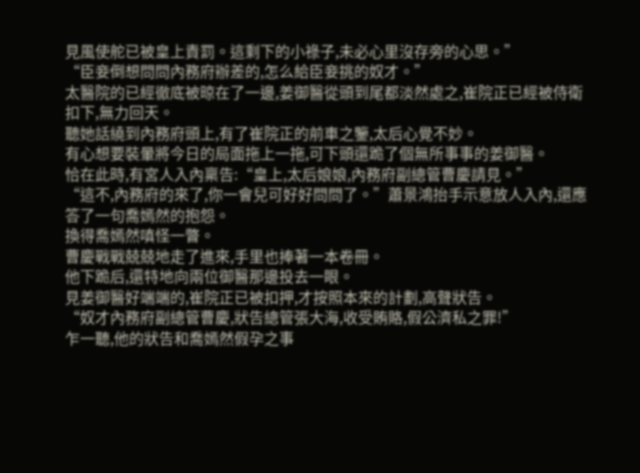見風使舵已被皇上責罰。這剩下的小祿子,未必心里沒存旁的心思。”
“臣妾倒想問問內務府辦差的,怎么給臣妾挑的奴才。”
太醫院的已經徹底被晾在了一邊,姜御醫從頭到尾都淡然處之,崔院正已經被侍衛扣下,無力回天。
聽她話繞到內務府頭上,有了崔院正的前車之鑒,太后心覺不妙。
有心想要裝暈將今日的局面拖上一拖,可下頭還跪了個無所事事的姜御醫。
恰在此時,有宮人入內稟告:“皇上,太后娘娘,內務府副總管曹慶請見。”
“這不,內務府的來了,你一會兒可好好問問了。”蕭景鴻抬手示意放人入內,還應答了一句喬嫣然的抱怨。
換得喬嫣然嗔怪一瞥。
曹慶戰戰兢兢地走了進來,手里也捧著一本卷冊。
他下跪后,還特地向兩位御醫那邊投去一眼。
見姜御醫好端端的,崔院正已被扣押,才按照本來的計劃,高聲狀告。
“奴才內務府副總管曹慶,狀告總管張大海,收受賄賂,假公濟私之罪!”
乍一聽,他的狀告和喬嫣然假孕之事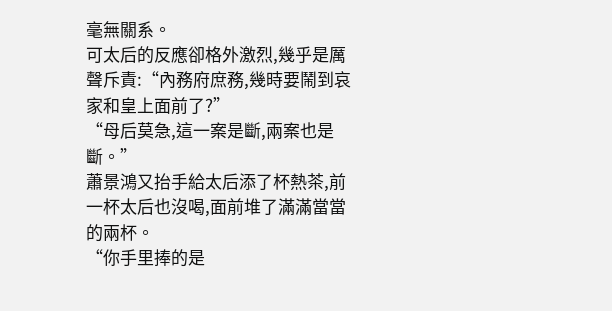毫無關系。
可太后的反應卻格外激烈,幾乎是厲聲斥責:“內務府庶務,幾時要鬧到哀家和皇上面前了?”
“母后莫急,這一案是斷,兩案也是斷。”
蕭景鴻又抬手給太后添了杯熱茶,前一杯太后也沒喝,面前堆了滿滿當當的兩杯。
“你手里捧的是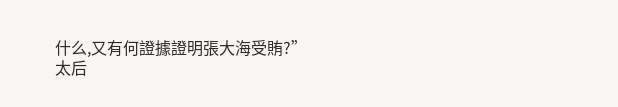什么,又有何證據證明張大海受賄?”
太后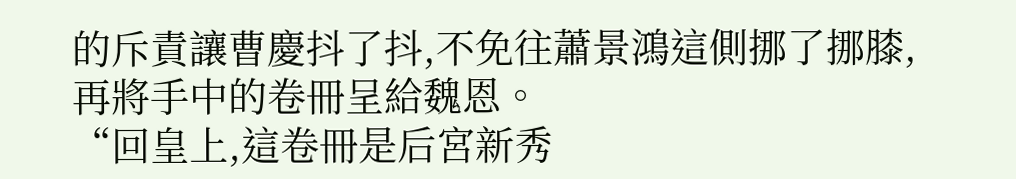的斥責讓曹慶抖了抖,不免往蕭景鴻這側挪了挪膝,再將手中的卷冊呈給魏恩。
“回皇上,這卷冊是后宮新秀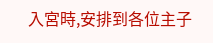入宮時,安排到各位主子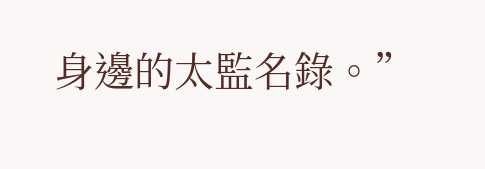身邊的太監名錄。”